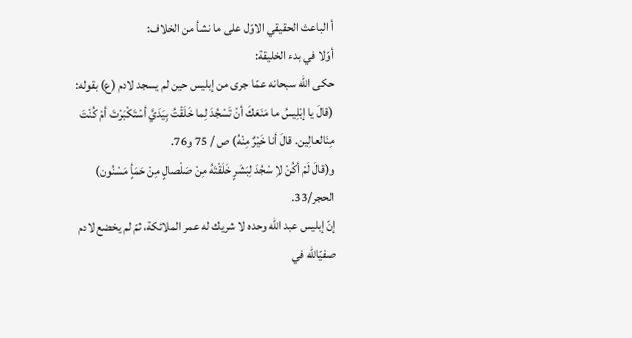أ الباعث الحقيقي الاوّل على ما نشأ من الخلاف:
أوّلا في بدء الخليقة:
حكى اللّه سبحانه عمّا جرى من إبليس حين لم يسجد لادم (ع) بقوله:
(قالَ يا إبْلِيسُ ما مَنَعَكَ أنْ تَسْجُدَ لِما خَلَقْتُ بِيَدَيَّ أسْتَكْبَرْتَ أمْ كُنْتَ
مِنَالعالِين. قالَ أنا خَيْرٌ مِنْهُ) ص / 75 و76.
و(قالَ لَمْ أكُنْ لاِ سْجُدَ لِبَشَرٍ خَلَقْتَهُ مِنْ صَلْصالٍ مِنْ حَمَأٍ مَسْنُون)
الحجر/33.
إنّ إبليس عبد اللّه وحده لا شريك له عمر الملائكة، ثمّ لم يخضع لادم صفيّاللّه في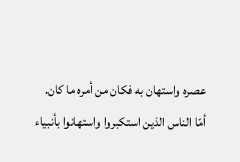عصره واستهان به فكان من أمره ما كان.
أمّا الناس الذين استكبروا واستهانوا بأنبياء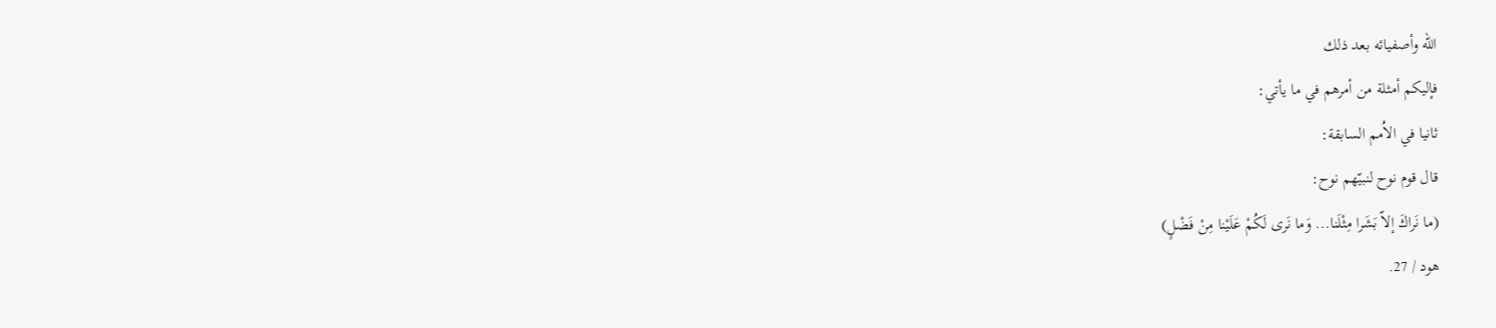اللّه وأصفيائه بعد ذلك
فإليكم أمثلة من أمرهم في ما يأتي:
ثانيا في الاُمم السابقة:
قال قوم نوح لنبيّهم نوح:
(ما نَراكَ إلاّ بَشَرا مِثْلَنا... وَما نَرى لَكُمْ عَلَيْنا مِنْ فَضْلٍ)
هود / 27.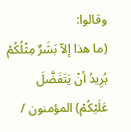وقالوا:
(ما هذا إلاّ بَشَرٌ مِثْلُكُمْ يُرِيدُ أنْ يَتَفَضَّلَ عَلَيْكُمْ) المؤمنون /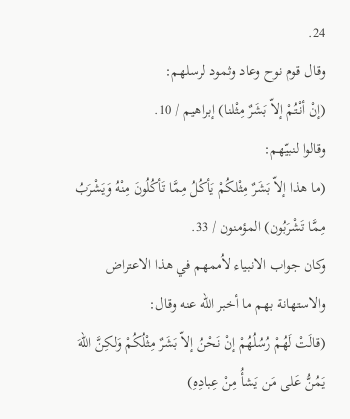24.
وقال قوم نوح وعاد وثمود لرسلهم:
(إنْ أنْتُمْ إلاّ بَشَرٌ مِثْلنا) إبراهيم / 10.
وقالوا لنبيّهم:
(ما هذا إلاّ بَشَرٌ مِثْلكُمْ يَأكُلُ مِمَّا تَأكُلُونَ مِنْهُ وَيَشْرَبُ مِمَّا تَشْرَبُون) المؤمنون / 33.
وكان جواب الانبياء لاُممهم في هذا الاعتراض والاستهانة بهم ما أخبر اللّه عنه وقال:
(قالَتْ لَهُمْ رُسُلُهُمْ إنْ نَحْنُ إلاّ بَشَرٌ مِثْلُكُمْ وَلكِنَّ اللّهَ يَمُنُّ عَلى مَن يَشأُ مِنْ عِبادِهِ)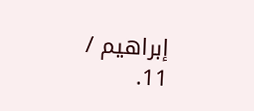إبراهيم / 11.